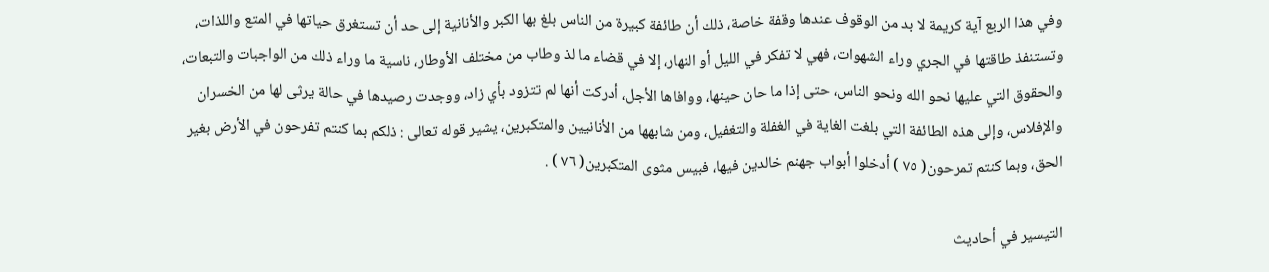وفي هذا الربع آية كريمة لا بد من الوقوف عندها وقفة خاصة، ذلك أن طائفة كبيرة من الناس بلغ بها الكبر والأنانية إلى حد أن تستغرق حياتها في المتع واللذات، وتستنفذ طاقتها في الجري وراء الشهوات، فهي لا تفكر في الليل أو النهار، إلا في قضاء ما لذ وطاب من مختلف الأوطار، ناسية ما وراء ذلك من الواجبات والتبعات، والحقوق التي عليها نحو الله ونحو الناس، حتى إذا ما حان حينها، ووافاها الأجل، أدركت أنها لم تتزود بأي زاد، ووجدت رصيدها في حالة يرثى لها من الخسران والإفلاس، وإلى هذه الطائفة التي بلغت الغاية في الغفلة والتغفيل، ومن شابهها من الأنانيين والمتكبرين، يشير قوله تعالى : ذلكم بما كنتم تفرحون في الأرض بغير الحق، وبما كنتم تمرحون( ٧٥ ) أدخلوا أبواب جهنم خالدين فيها، فبيس مثوى المتكبرين( ٧٦ ) .

التيسير في أحاديث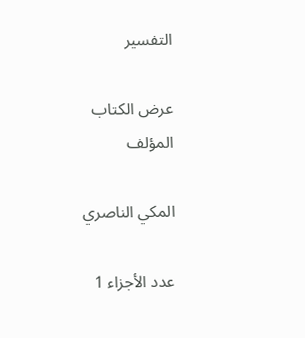التفسير

عرض الكتاب
المؤلف

المكي الناصري

عدد الأجزاء 1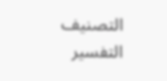التصنيف التفسير